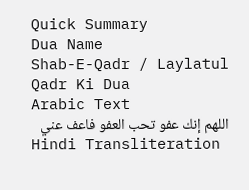Quick Summary
Dua Name
Shab-E-Qadr / Laylatul Qadr Ki Dua
Arabic Text
اللهم إنك عفو تحب العفو فاعف عني
Hindi Transliteration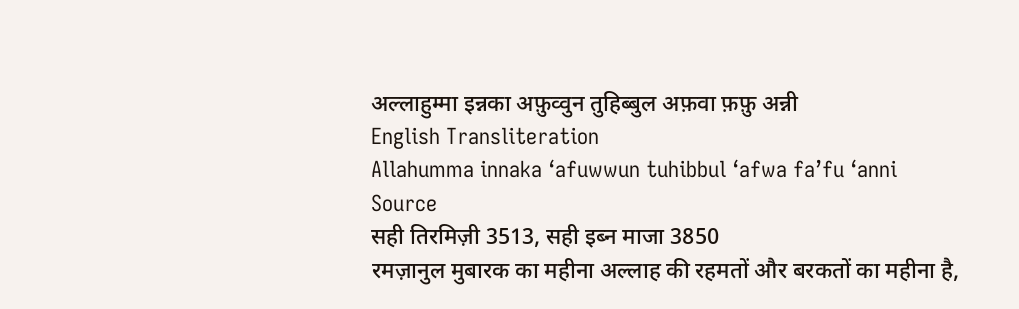अल्लाहुम्मा इन्नका अफ़ुव्वुन तुहिब्बुल अफ़वा फ़फ़ु अन्नी
English Transliteration
Allahumma innaka ‘afuwwun tuhibbul ‘afwa fa’fu ‘anni
Source
सही तिरमिज़ी 3513, सही इब्न माजा 3850
रमज़ानुल मुबारक का महीना अल्लाह की रहमतों और बरकतों का महीना है,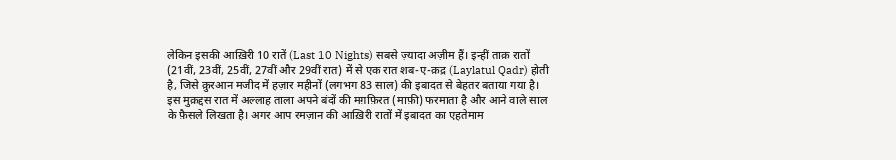लेकिन इसकी आख़िरी 10 रातें (Last 10 Nights) सबसे ज़्यादा अज़ीम हैं। इन्हीं ताक़ रातों (21वीं, 23वीं, 25वीं, 27वीं और 29वीं रात) में से एक रात शब-ए-क़द्र (Laylatul Qadr) होती है, जिसे क़ुरआन मजीद में हज़ार महीनों (लगभग 83 साल) की इबादत से बेहतर बताया गया है।
इस मुक़द्दस रात में अल्लाह ताला अपने बंदों की मग़फ़िरत (माफ़ी) फरमाता है और आने वाले साल के फ़ैसले लिखता है। अगर आप रमज़ान की आख़िरी रातों में इबादत का एहतेमाम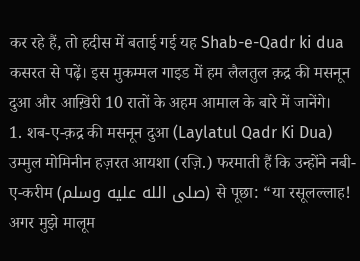कर रहे हैं, तो हदीस में बताई गई यह Shab-e-Qadr ki dua कसरत से पढ़ें। इस मुकम्मल गाइड में हम लैलतुल क़द्र की मसनून दुआ और आख़िरी 10 रातों के अहम आमाल के बारे में जानेंगे।
1. शब-ए-क़द्र की मसनून दुआ (Laylatul Qadr Ki Dua)
उम्मुल मोमिनीन हज़रत आयशा (रज़ि.) फरमाती हैं कि उन्होंने नबी-ए-करीम (صلى الله عليه وسلم) से पूछा: “या रसूलल्लाह! अगर मुझे मालूम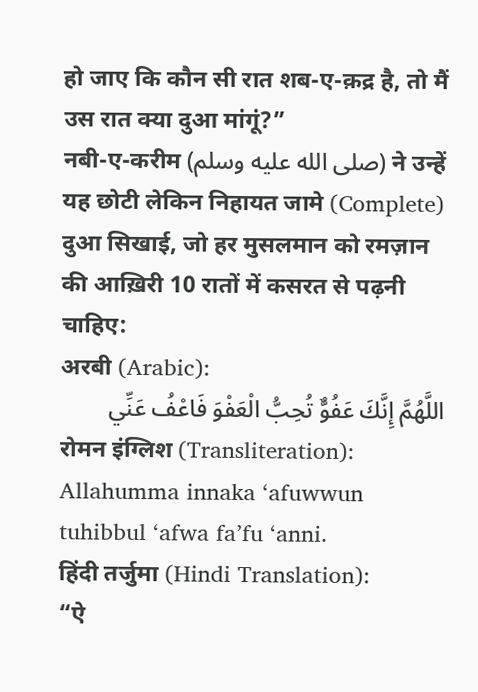हो जाए कि कौन सी रात शब-ए-क़द्र है, तो मैं उस रात क्या दुआ मांगूं?”
नबी-ए-करीम (صلى الله عليه وسلم) ने उन्हें यह छोटी लेकिन निहायत जामे (Complete) दुआ सिखाई, जो हर मुसलमान को रमज़ान की आख़िरी 10 रातों में कसरत से पढ़नी चाहिए:
अरबी (Arabic):
اللَّهُمَّ إِنَّكَ عَفُوٌّ تُحِبُّ الْعَفْوَ فَاعْفُ عَنِّي
रोमन इंग्लिश (Transliteration):
Allahumma innaka ‘afuwwun tuhibbul ‘afwa fa’fu ‘anni.
हिंदी तर्जुमा (Hindi Translation):
“ऐ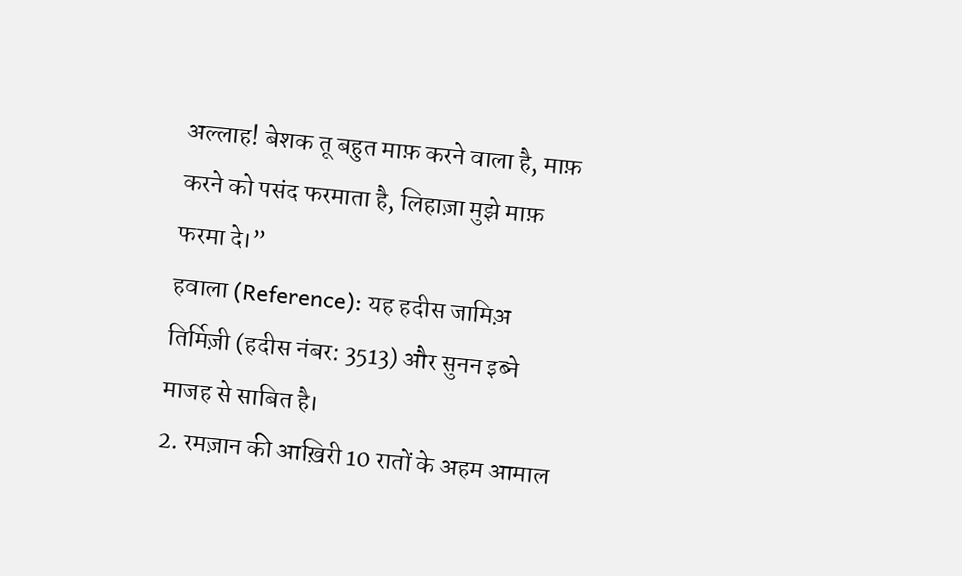अल्लाह! बेशक तू बहुत माफ़ करने वाला है, माफ़ करने को पसंद फरमाता है, लिहाज़ा मुझे माफ़ फरमा दे।”
हवाला (Reference): यह हदीस जामिअ़ तिर्मिज़ी (हदीस नंबर: 3513) और सुनन इब्ने माजह से साबित है।
2. रमज़ान की आख़िरी 10 रातों के अहम आमाल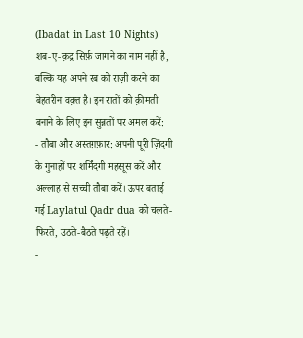(Ibadat in Last 10 Nights)
शब-ए-क़द्र सिर्फ़ जागने का नाम नहीं है, बल्कि यह अपने रब को राज़ी करने का बेहतरीन वक़्त है। इन रातों को क़ीमती बनाने के लिए इन सुन्नतों पर अमल करें:
- तौबा और अस्तग़फ़ार: अपनी पूरी ज़िंदगी के गुनाहों पर शर्मिंदगी महसूस करें और अल्लाह से सच्ची तौबा करें। ऊपर बताई गई Laylatul Qadr dua को चलते-फिरते, उठते-बैठते पढ़ते रहें।
-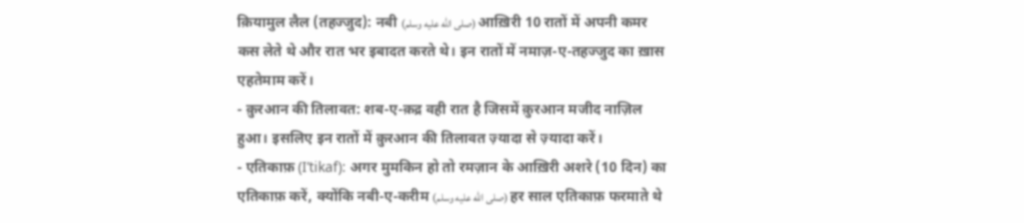क़ियामुल लैल (तहज्जुद): नबी (صلى الله عليه وسلم) आख़िरी 10 रातों में अपनी कमर कस लेते थे और रात भर इबादत करते थे। इन रातों में नमाज़-ए-तहज्जुद का ख़ास एहतेमाम करें।
- क़ुरआन की तिलावत: शब-ए-क़द्र वही रात है जिसमें क़ुरआन मजीद नाज़िल हुआ। इसलिए इन रातों में क़ुरआन की तिलावत ज़्यादा से ज़्यादा करें।
- एतिकाफ़ (I’tikaf): अगर मुमकिन हो तो रमज़ान के आख़िरी अशरे (10 दिन) का एतिकाफ़ करें, क्योंकि नबी-ए-करीम (صلى الله عليه وسلم) हर साल एतिकाफ़ फरमाते थे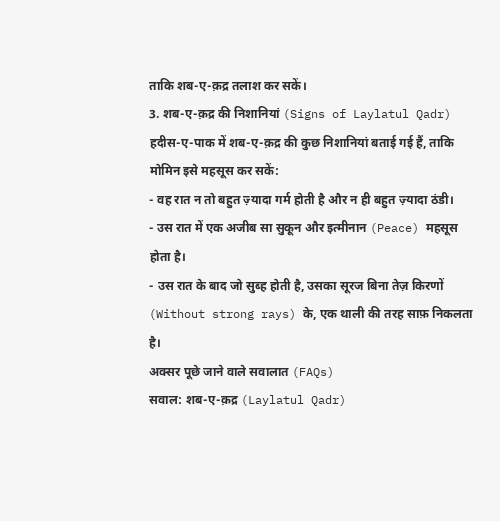ताकि शब-ए-क़द्र तलाश कर सकें।
3. शब-ए-क़द्र की निशानियां (Signs of Laylatul Qadr)
हदीस-ए-पाक में शब-ए-क़द्र की कुछ निशानियां बताई गई हैं, ताकि मोमिन इसे महसूस कर सकें:
- वह रात न तो बहुत ज़्यादा गर्म होती है और न ही बहुत ज़्यादा ठंडी।
- उस रात में एक अजीब सा सुकून और इत्मीनान (Peace) महसूस होता है।
- उस रात के बाद जो सुब्ह होती है, उसका सूरज बिना तेज़ किरणों (Without strong rays) के, एक थाली की तरह साफ़ निकलता है।
अक्सर पूछे जाने वाले सवालात (FAQs)
सवाल: शब-ए-क़द्र (Laylatul Qadr)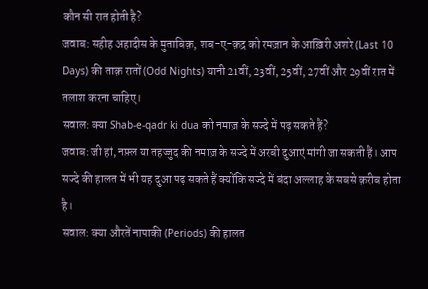कौन सी रात होती है?
जवाब: सहीह अहादीस के मुताबिक़, शब-ए-क़द्र को रमज़ान के आख़िरी अशरे (Last 10 Days) की ताक़ रातों (Odd Nights) यानी 21वीं, 23वीं, 25वीं, 27वीं और 29वीं रात में तलाश करना चाहिए।
सवाल: क्या Shab-e-qadr ki dua को नमाज़ के सज्दे में पढ़ सकते हैं?
जवाब: जी हां, नफ़्ल या तहज्जुद की नमाज़ के सज्दे में अरबी दुआएं मांगी जा सकती हैं। आप सज्दे की हालत में भी यह दुआ पढ़ सकते हैं क्योंकि सज्दे में बंदा अल्लाह के सबसे क़रीब होता है।
सवाल: क्या औरतें नापाकी (Periods) की हालत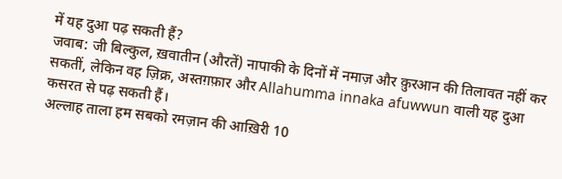में यह दुआ पढ़ सकती हैं?
जवाब: जी बिल्कुल, ख़वातीन (औरतें) नापाकी के दिनों में नमाज़ और क़ुरआन की तिलावत नहीं कर सकतीं, लेकिन वह ज़िक्र, अस्तग़फ़ार और Allahumma innaka afuwwun वाली यह दुआ कसरत से पढ़ सकती हैं।
अल्लाह ताला हम सबको रमज़ान की आख़िरी 10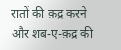रातों की क़द्र करने और शब-ए-क़द्र की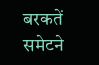बरकतें समेटने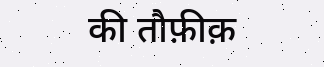की तौफ़ीक़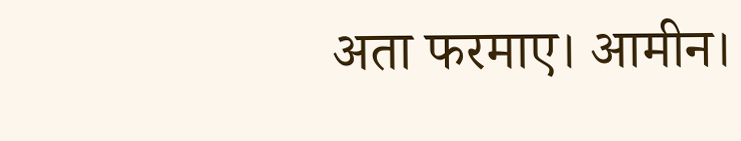अता फरमाए। आमीन।